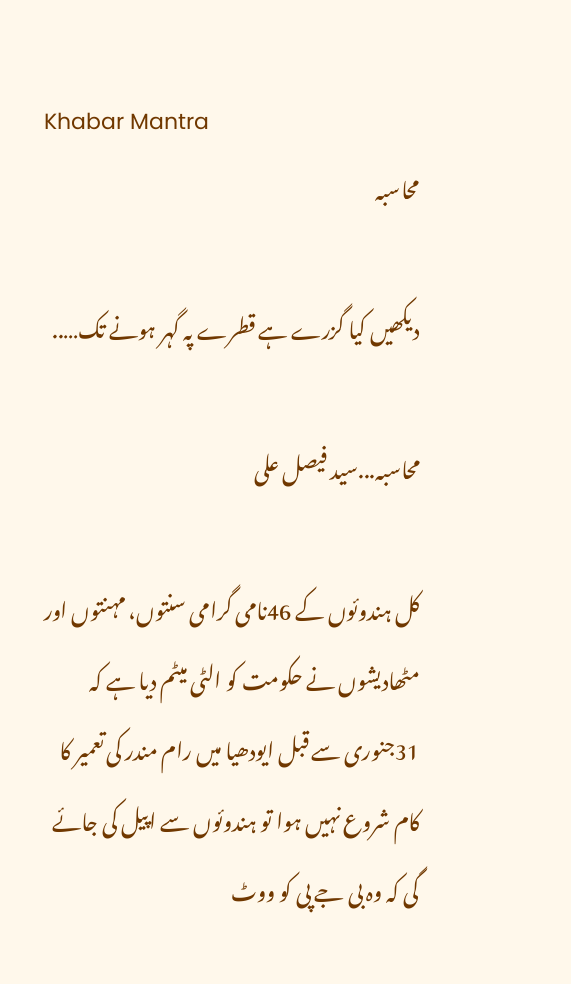Khabar Mantra
محاسبہ

دیکھیں کیا گزرے ہے قطرے پہ گہر ہونے تک…..

محاسبہ...سید فیصل علی

کل ہندوئوں کے 46نامی گرامی سنتوں، مہنتوں اور مٹھادیشوں نے حکومت کو الٹی میٹم دیا ہے کہ 31جنوری سے قبل ایودھیا میں رام مندر کی تعمیر کا کام شروع نہیں ہوا تو ہندوئوں سے اپیل کی جائے گی کہ وہ بی جے پی کو ووٹ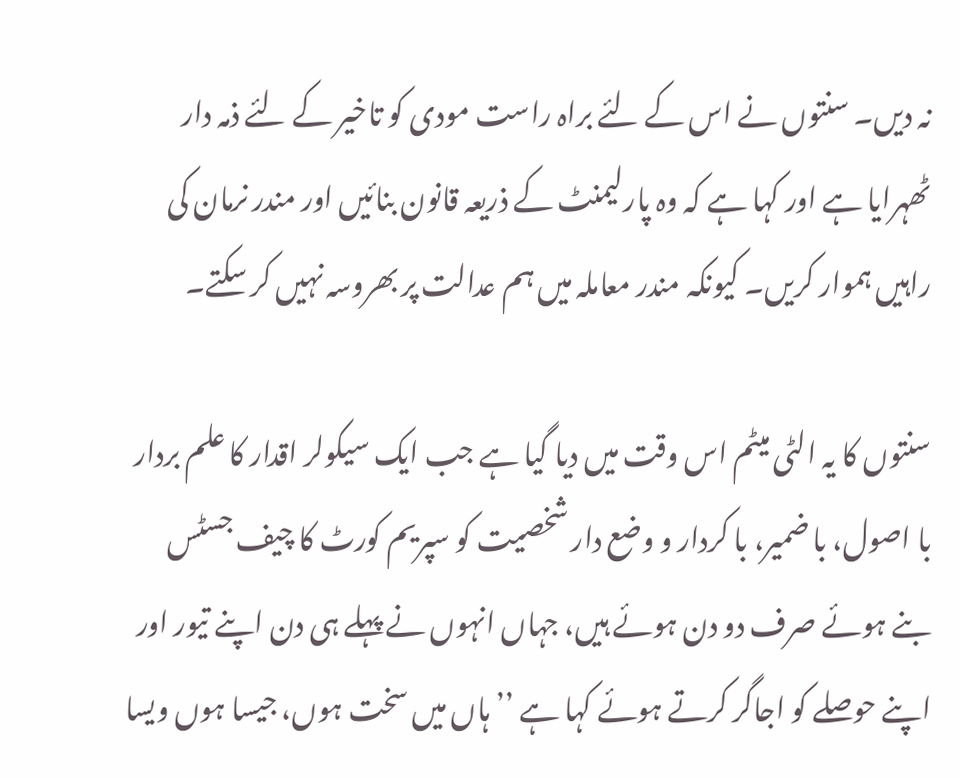نہ دیں۔ سنتوں نے اس کے لئے براہ راست مودی کو تاخیر کے لئے ذمہ دار ٹھہرایا ہے اور کہا ہے کہ وہ پارلیمنٹ کے ذریعہ قانون بنائیں اور مندر نرمان کی راہیں ہموار کریں۔ کیونکہ مندر معاملہ میں ہم عدالت پر بھروسہ نہیں کر سکتے۔

سنتوں کا یہ الٹی میٹم اس وقت میں دیا گیا ہے جب ایک سیکولر اقدار کا علم بردار با اصول، با ضمیر، با کردار و وضع دار شخصیت کو سپریم کورٹ کا چیف جسٹس بنے ہوئے صرف دو دن ہوئے ہیں، جہاں انہوں نے پہلے ہی دن اپنے تیور اور اپنے حوصلے کو اجاگر کرتے ہوئے کہا ہے ’’ہاں میں سخت ہوں، جیسا ہوں ویسا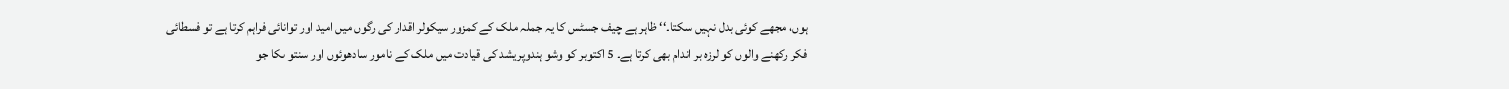ہوں، مجھے کوئی بدل نہیں سکتا۔‘‘ ظاہر ہے چیف جسٹس کا یہ جملہ ملک کے کمزور سیکولر اقدار کی رگوں میں امید اور توانائی فراہم کرتا ہے تو فسطائی فکر رکھنے والوں کو لرزہ بر اندام بھی کرتا ہے۔ 5 اکتوبر کو وشو ہندوپریشد کی قیادت میں ملک کے نامور سادھوئوں اور سنتو ںکا جو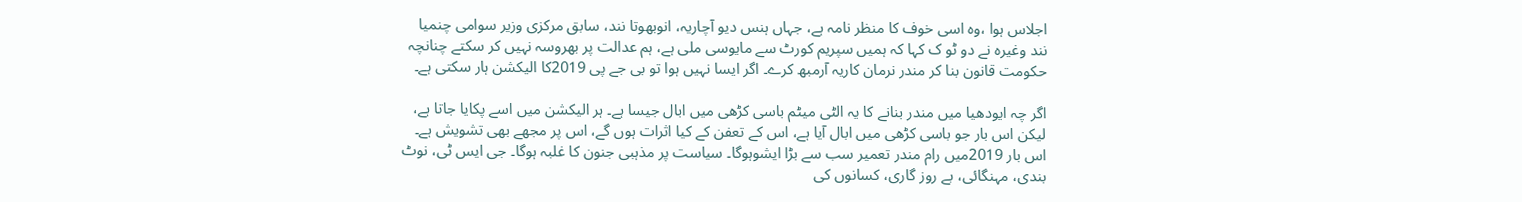اجلاس ہوا ،وہ اسی خوف کا منظر نامہ ہے، جہاں ہنس دیو آچاریہ، انوبھوتا نند، سابق مرکزی وزیر سوامی چنمیا نند وغیرہ نے دو ٹو ک کہا کہ ہمیں سپریم کورٹ سے مایوسی ملی ہے، ہم عدالت پر بھروسہ نہیں کر سکتے چنانچہ حکومت قانون بنا کر مندر نرمان کاریہ آرمبھ کرے۔ اگر ایسا نہیں ہوا تو بی جے پی 2019کا الیکشن ہار سکتی ہے۔

اگر چہ ایودھیا میں مندر بنانے کا یہ الٹی میٹم باسی کڑھی میں ابال جیسا ہے۔ ہر الیکشن میں اسے پکایا جاتا ہے، لیکن اس بار جو باسی کڑھی میں ابال آیا ہے، اس کے تعفن کے کیا اثرات ہوں گے، اس پر مجھے بھی تشویش ہے۔ اس بار 2019میں رام مندر تعمیر سب سے بڑا ایشوہوگا۔ سیاست پر مذہبی جنون کا غلبہ ہوگا۔ جی ایس ٹی، نوٹ بندی، مہنگائی، بے روز گاری، کسانوں کی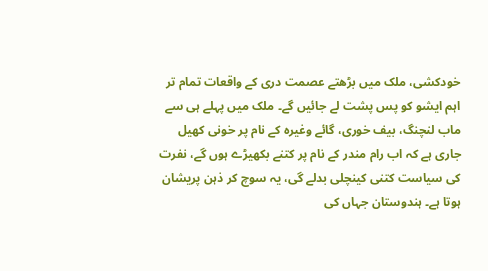خودکشی، ملک میں بڑھتے عصمت دری کے واقعات تمام تر اہم ایشو کو پس پشت لے جائیں گے۔ ملک میں پہلے ہی سے ماب لنچنگ، بیف خوری، گائے وغیرہ کے نام پر خونی کھیل جاری ہے کہ اب رام مندر کے نام پر کتنے بکھیڑے ہوں گے، نفرت کی سیاست کتنی کینچلی بدلے گی، یہ سوچ کر ذہن پریشان ہوتا ہے۔ ہندوستان جہاں کی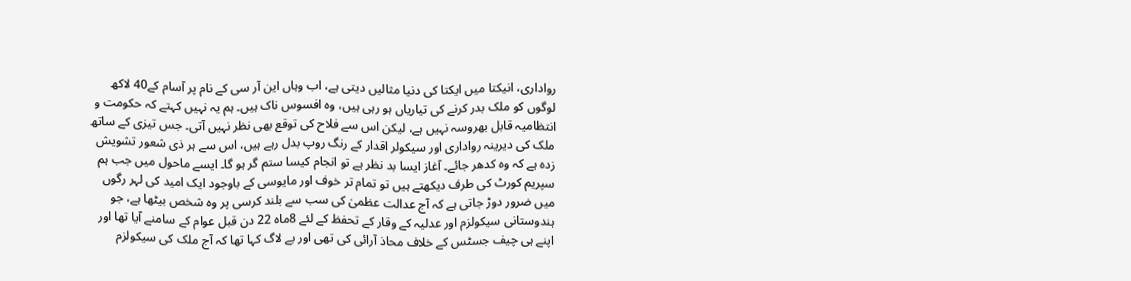رواداری، انیکتا میں ایکتا کی دنیا مثالیں دیتی ہے، اب وہاں این آر سی کے نام پر آسام کے40 لاکھ لوگوں کو ملک بدر کرنے کی تیاریاں ہو رہی ہیں، وہ افسوس ناک ہیں۔ ہم یہ نہیں کہتے کہ حکومت و انتظامیہ قابل بھروسہ نہیں ہے، لیکن اس سے فلاح کی توقع بھی نظر نہیں آتی۔ جس تیزی کے ساتھ ملک کی دیرینہ رواداری اور سیکولر اقدار کے رنگ روپ بدل رہے ہیں، اس سے ہر ذی شعور تشویش زدہ ہے کہ وہ کدھر جائے۔ آغاز ایسا بد نظر ہے تو انجام کیسا ستم گر ہو گا۔ ایسے ماحول میں جب ہم سپریم کورٹ کی طرف دیکھتے ہیں تو تمام تر خوف اور مایوسی کے باوجود ایک امید کی لہر رگوں میں ضرور دوڑ جاتی ہے کہ آج عدالت عظمیٰ کی سب سے بلند کرسی پر وہ شخص بیٹھا ہے، جو ہندوستانی سیکولزم اور عدلیہ کے وقار کے تحفظ کے لئے 8ماہ 22 دن قبل عوام کے سامنے آیا تھا اور اپنے ہی چیف جسٹس کے خلاف محاذ آرائی کی تھی اور بے لاگ کہا تھا کہ آج ملک کی سیکولزم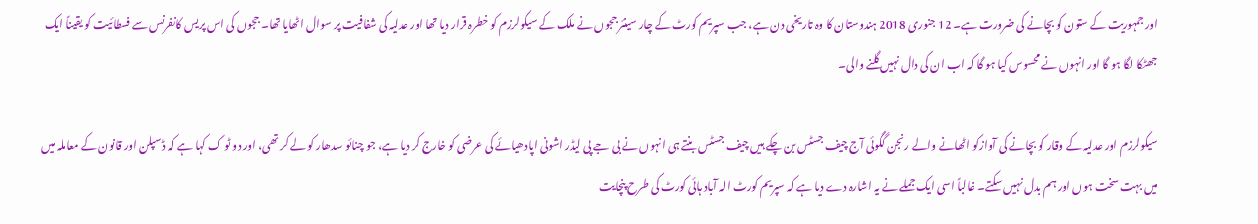اور جمہوریت کے ستون کو بچانے کی ضرورت ہے۔ 12 جنوری 2018 ہندوستان کا وہ تاریخی دن ہے، جب سپریم کورٹ کے چار سینئر ججوں نے ملک کے سیکولرزم کو خطرہ قرار دیا تھا اور عدلیہ کی شفافیت پر سوال اٹھایا تھا۔ ججوں کی اس پریس کانفرنس سے فسطائیت کو یقیناً ایک جھٹکا لگا ہو گا اور انہوں نے محسوس کیا ہو گا کہ اب ان کی دال نہیں گلنے والی۔

سیکولرزم اور عدلیہ کے وقار کو بچانے کی آوازکو اٹھانے والے رنجن گگوئی آج چیف جسٹس بن چکے ہیں چیف جسٹس بنتے ہی انہوں نے بی جے پی لیڈر اشونی اپادھیائے کی عرضی کو خارج کر دیا ہے، جو چنائو سدھار کو لے کر تھی، اور دو ٹو ک کہا ہے کہ ڈسپلن اور قانون کے معاملہ میں میں بہت سخت ہوں اور ہم بدل نہیں سکتے۔ غالباً اسی ایک جملے نے یہ اشارہ دے دیا ہے کہ سپریم کورٹ الہ آباد ہائی کورٹ کی طرح پنچایت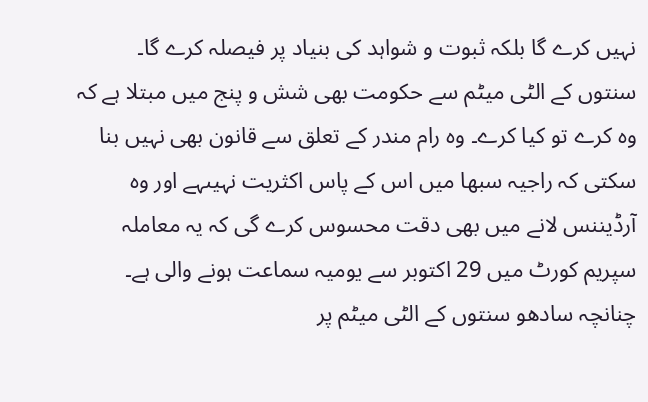نہیں کرے گا بلکہ ثبوت و شواہد کی بنیاد پر فیصلہ کرے گا۔ سنتوں کے الٹی میٹم سے حکومت بھی شش و پنج میں مبتلا ہے کہ وہ کرے تو کیا کرے۔ وہ رام مندر کے تعلق سے قانون بھی نہیں بنا سکتی کہ راجیہ سبھا میں اس کے پاس اکثریت نہیںہے اور وہ آرڈیننس لانے میں بھی دقت محسوس کرے گی کہ یہ معاملہ سپریم کورٹ میں 29 اکتوبر سے یومیہ سماعت ہونے والی ہے۔ چنانچہ سادھو سنتوں کے الٹی میٹم پر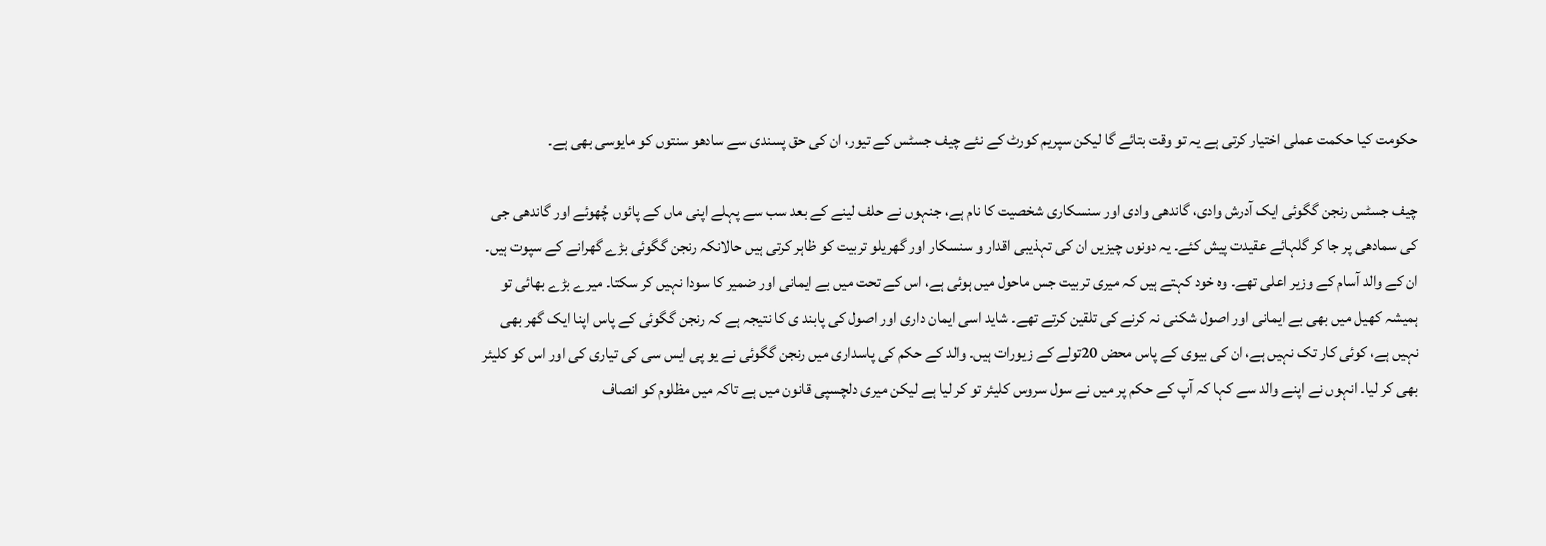حکومت کیا حکمت عملی اختیار کرتی ہے یہ تو وقت بتائے گا لیکن سپریم کورٹ کے نئے چیف جسٹس کے تیور، ان کی حق پسندی سے سادھو سنتوں کو مایوسی بھی ہے۔

چیف جسٹس رنجن گگوئی ایک آدرش وادی، گاندھی وادی اور سنسکاری شخصیت کا نام ہے، جنہوں نے حلف لینے کے بعد سب سے پہلے اپنی ماں کے پائوں چُھوئے اور گاندھی جی کی سمادھی پر جا کر گلہائے عقیدت پیش کئے۔ یہ دونوں چیزیں ان کی تہذیبی اقدار و سنسکار اور گھریلو تربیت کو ظاہر کرتی ہیں حالانکہ رنجن گگوئی بڑے گھرانے کے سپوت ہیں۔ ان کے والد آسام کے وزیر اعلی تھے۔ وہ خود کہتے ہیں کہ میری تربیت جس ماحول میں ہوئی ہے، اس کے تحت میں بے ایمانی اور ضمیر کا سودا نہیں کر سکتا۔ میرے بڑے بھائی تو ہمیشہ کھیل میں بھی بے ایمانی اور اصول شکنی نہ کرنے کی تلقین کرتے تھے۔ شاید اسی ایمان داری اور اصول کی پابند ی کا نتیجہ ہے کہ رنجن گگوئی کے پاس اپنا ایک گھر بھی نہیں ہے، کوئی کار تک نہیں ہے، ان کی بیوی کے پاس محض 20تولے کے زیورات ہیں۔ والد کے حکم کی پاسداری میں رنجن گگوئی نے یو پی ایس سی کی تیاری کی اور اس کو کلیئر بھی کر لیا۔ انہوں نے اپنے والد سے کہا کہ آپ کے حکم پر میں نے سول سروس کلیئر تو کر لیا ہے لیکن میری دلچسپی قانون میں ہے تاکہ میں مظلوم کو انصاف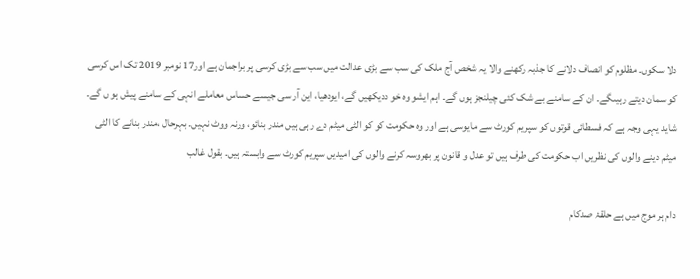دلا سکوں۔ مظلوم کو انصاف دلانے کا جذبہ رکھنے والا یہ شخص آج ملک کی سب سے بڑی عدالت میں سب سے بڑی کرسی پر براجمان ہے اور17 نومبر 2019 تک اس کرسی کو سمان دیتے رہیںگے۔ ان کے سامنے بے شک کئی چیلنجز ہوں گے۔ اہم ایشو وہ خو ددیکھیں گے، ایودھیا، این آر سی جیسے حساس معاملے انہی کے سامنے پیش ہو ں گے۔ شاید یہی وجہ ہے کہ فسطائی قوتوں کو سپریم کورٹ سے مایوسی ہے اور وہ حکومت کو کو الٹی میٹم دے رہی ہیں مندر بنائو، ورنہ ووٹ نہیں۔ بہرحال ،مندر بنانے کا الٹی میٹم دینے والوں کی نظریں اب حکومت کی طرف ہیں تو عدل و قانون پر بھروسہ کرنے والوں کی امیدیں سپریم کورٹ سے وابستہ ہیں۔ بقول غالب

دام ہر موج میں ہے حلقۂ صدکام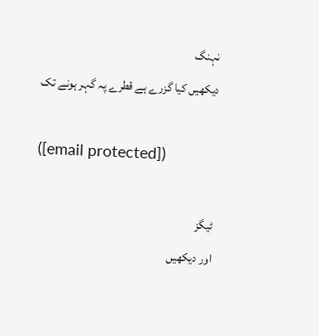نہنگ
دیکھیں کیا گزرے ہے قطرے پہ گہر ہونے تک

([email protected])

ٹیگز
اور دیکھیں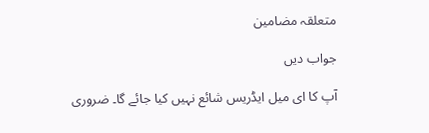متعلقہ مضامین

جواب دیں

آپ کا ای میل ایڈریس شائع نہیں کیا جائے گا۔ ضروری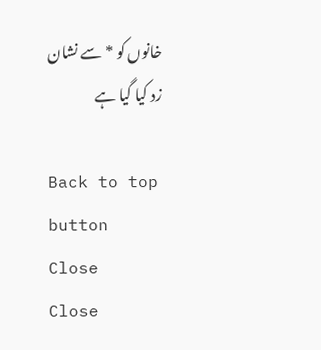خانوں کو * سے نشان زد کیا گیا ہے

Back to top button
Close
Close